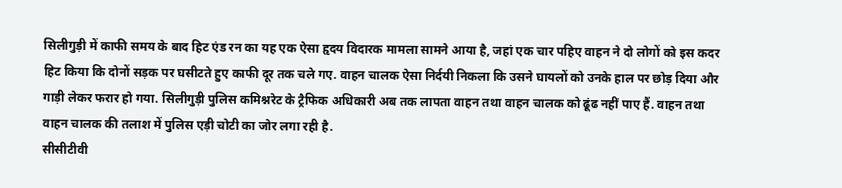सिलीगुड़ी में काफी समय के बाद हिट एंड रन का यह एक ऐसा हृदय विदारक मामला सामने आया है, जहां एक चार पहिए वाहन ने दो लोगों को इस कदर हिट किया कि दोनों सड़क पर घसीटते हुए काफी दूर तक चले गए. वाहन चालक ऐसा निर्दयी निकला कि उसने घायलों को उनके हाल पर छोड़ दिया और गाड़ी लेकर फरार हो गया. सिलीगुड़ी पुलिस कमिश्नरेट के ट्रैफिक अधिकारी अब तक लापता वाहन तथा वाहन चालक को ढूंढ नहीं पाए हैं. वाहन तथा वाहन चालक की तलाश में पुलिस एड़ी चोटी का जोर लगा रही है.
सीसीटीवी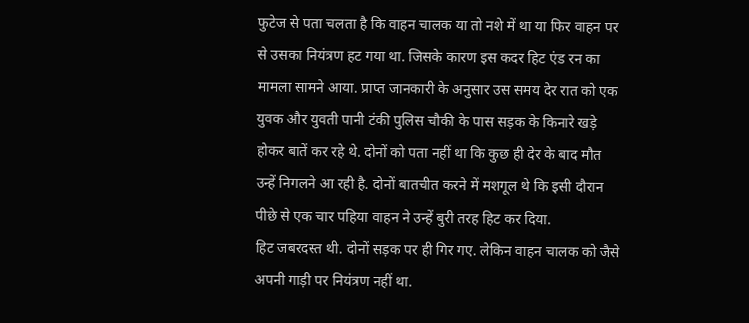फुटेज से पता चलता है कि वाहन चालक या तो नशे में था या फिर वाहन पर से उसका नियंत्रण हट गया था. जिसके कारण इस कदर हिट एंड रन का मामला सामने आया. प्राप्त जानकारी के अनुसार उस समय देर रात को एक युवक और युवती पानी टंकी पुलिस चौकी के पास सड़क के किनारे खड़े होकर बातें कर रहे थे. दोनों को पता नहीं था कि कुछ ही देर के बाद मौत उन्हें निगलने आ रही है. दोनों बातचीत करने में मशगूल थे कि इसी दौरान पीछे से एक चार पहिया वाहन ने उन्हें बुरी तरह हिट कर दिया.
हिट जबरदस्त थी. दोनों सड़क पर ही गिर गए. लेकिन वाहन चालक को जैसे अपनी गाड़ी पर नियंत्रण नहीं था.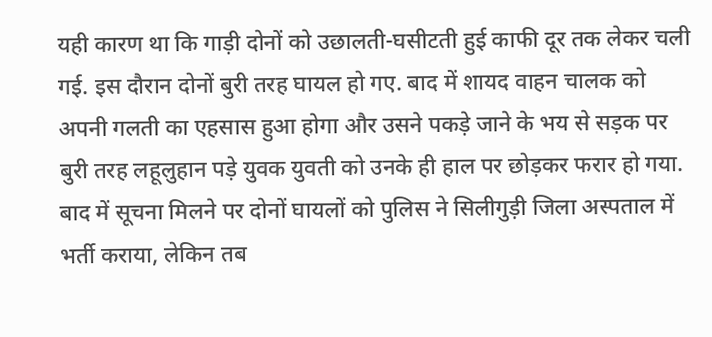यही कारण था कि गाड़ी दोनों को उछालती-घसीटती हुई काफी दूर तक लेकर चली गई. इस दौरान दोनों बुरी तरह घायल हो गए. बाद में शायद वाहन चालक को अपनी गलती का एहसास हुआ होगा और उसने पकड़े जाने के भय से सड़क पर बुरी तरह लहूलुहान पड़े युवक युवती को उनके ही हाल पर छोड़कर फरार हो गया. बाद में सूचना मिलने पर दोनों घायलों को पुलिस ने सिलीगुड़ी जिला अस्पताल में भर्ती कराया, लेकिन तब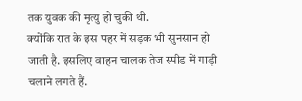तक युवक की मृत्यु हो चुकी थी.
क्योंकि रात के इस पहर में सड़क भी सुनसान हो जाती है. इसलिए वाहन चालक तेज स्पीड में गाड़ी चलाने लगते हैं.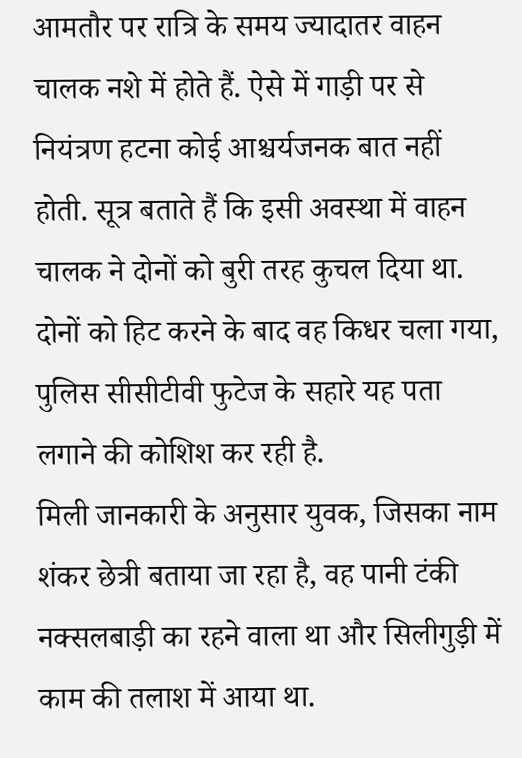आमतौर पर रात्रि के समय ज्यादातर वाहन चालक नशे में होते हैं. ऐसे में गाड़ी पर से नियंत्रण हटना कोई आश्चर्यजनक बात नहीं होती. सूत्र बताते हैं कि इसी अवस्था में वाहन चालक ने दोनों को बुरी तरह कुचल दिया था. दोनों को हिट करने के बाद वह किधर चला गया, पुलिस सीसीटीवी फुटेज के सहारे यह पता लगाने की कोशिश कर रही है.
मिली जानकारी के अनुसार युवक, जिसका नाम शंकर छेत्री बताया जा रहा है, वह पानी टंकी नक्सलबाड़ी का रहने वाला था और सिलीगुड़ी में काम की तलाश में आया था.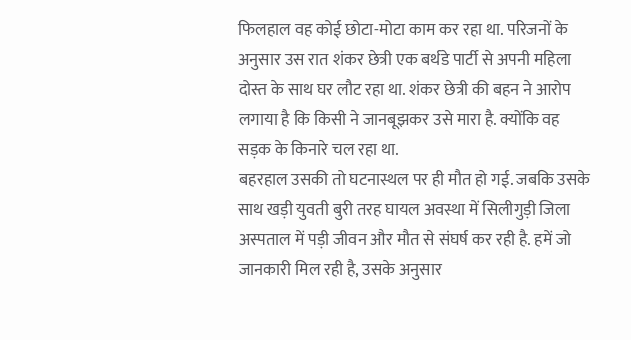फिलहाल वह कोई छोटा-मोटा काम कर रहा था. परिजनों के अनुसार उस रात शंकर छेत्री एक बर्थडे पार्टी से अपनी महिला दोस्त के साथ घर लौट रहा था. शंकर छेत्री की बहन ने आरोप लगाया है कि किसी ने जानबूझकर उसे मारा है. क्योंकि वह सड़क के किनारे चल रहा था.
बहरहाल उसकी तो घटनास्थल पर ही मौत हो गई. जबकि उसके साथ खड़ी युवती बुरी तरह घायल अवस्था में सिलीगुड़ी जिला अस्पताल में पड़ी जीवन और मौत से संघर्ष कर रही है. हमें जो जानकारी मिल रही है, उसके अनुसार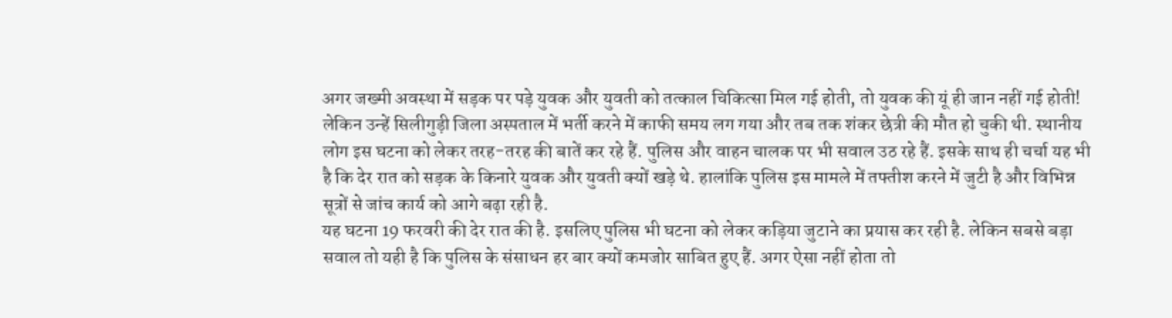अगर जख्मी अवस्था में सड़क पर पड़े युवक और युवती को तत्काल चिकित्सा मिल गई होती, तो युवक की यूं ही जान नहीं गई होती!
लेकिन उन्हें सिलीगुड़ी जिला अस्पताल में भर्ती करने में काफी समय लग गया और तब तक शंकर छेत्री की मौत हो चुकी थी. स्थानीय लोग इस घटना को लेकर तरह-तरह की बातें कर रहे हैं. पुलिस और वाहन चालक पर भी सवाल उठ रहे हैं. इसके साथ ही चर्चा यह भी है कि देर रात को सड़क के किनारे युवक और युवती क्यों खड़े थे. हालांकि पुलिस इस मामले में तफ्तीश करने में जुटी है और विभिन्न सूत्रों से जांच कार्य को आगे बढ़ा रही है.
यह घटना 19 फरवरी की देर रात की है. इसलिए पुलिस भी घटना को लेकर कड़िया जुटाने का प्रयास कर रही है. लेकिन सबसे बड़ा सवाल तो यही है कि पुलिस के संसाधन हर बार क्यों कमजोर साबित हुए हैं. अगर ऐसा नहीं होता तो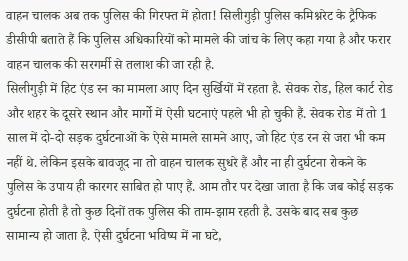वाहन चालक अब तक पुलिस की गिरफ्त में होता! सिलीगुड़ी पुलिस कमिश्नरेट के ट्रैफिक डीसीपी बताते हैं कि पुलिस अधिकारियों को मामले की जांच के लिए कहा गया है और फरार वाहन चालक की सरगर्मी से तलाश की जा रही है.
सिलीगुड़ी में हिट एंड रन का मामला आए दिन सुर्खियों में रहता है. सेवक रोड, हिल कार्ट रोड और शहर के दूसरे स्थान और मार्गो में ऐसी घटनाएं पहले भी हो चुकी हैं. सेवक रोड में तो 1 साल में दो-दो सड़क दुर्घटनाओं के ऐसे मामले सामने आए, जो हिट एंड रन से जरा भी कम नहीं थे. लेकिन इसके बावजूद ना तो वाहन चालक सुधरे हैं और ना ही दुर्घटना रोकने के पुलिस के उपाय ही कारगर साबित हो पाए हैं. आम तौर पर देखा जाता है कि जब कोई सड़क दुर्घटना होती है तो कुछ दिनों तक पुलिस की ताम-झाम रहती है. उसके बाद सब कुछ सामान्य हो जाता है. ऐसी दुर्घटना भविष्य में ना घटे,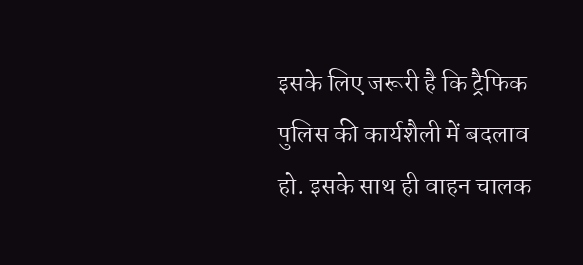इसके लिए जरूरी है कि ट्रैफिक पुलिस की कार्यशैली में बदलाव हो. इसके साथ ही वाहन चालक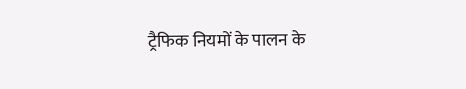ट्रैफिक नियमों के पालन के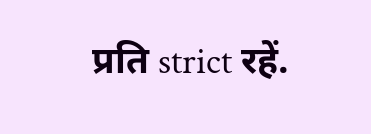प्रति strict रहें.